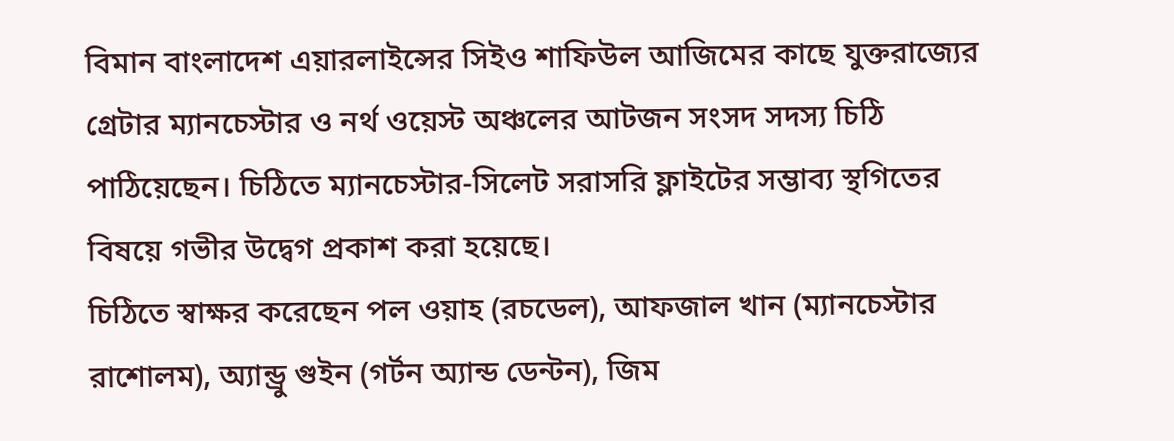বিমান বাংলাদেশ এয়ারলাইন্সের সিইও শাফিউল আজিমের কাছে যুক্তরাজ্যের গ্রেটার ম্যানচেস্টার ও নর্থ ওয়েস্ট অঞ্চলের আটজন সংসদ সদস্য চিঠি পাঠিয়েছেন। চিঠিতে ম্যানচেস্টার‑সিলেট সরাসরি ফ্লাইটের সম্ভাব্য স্থগিতের বিষয়ে গভীর উদ্বেগ প্রকাশ করা হয়েছে।
চিঠিতে স্বাক্ষর করেছেন পল ওয়াহ (রচডেল), আফজাল খান (ম্যানচেস্টার রাশোলম), অ্যান্ড্রু গুইন (গর্টন অ্যান্ড ডেন্টন), জিম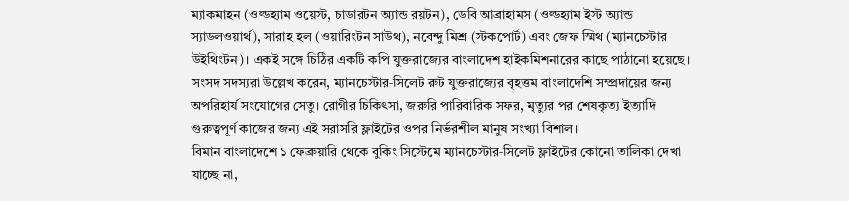ম্যাকমাহন (ওল্ডহ্যাম ওয়েস্ট, চাডারটন অ্যান্ড রয়টন), ডেবি আব্রাহামস (ওল্ডহ্যাম ইস্ট অ্যান্ড স্যাডলওয়ার্থ), সারাহ হল (ওয়ারিংটন সাউথ), নবেন্দু মিশ্র (স্টকপোর্ট) এবং জেফ স্মিথ (ম্যানচেস্টার উইথিংটন)। একই সঙ্গে চিঠির একটি কপি যুক্তরাজ্যের বাংলাদেশ হাইকমিশনারের কাছে পাঠানো হয়েছে।
সংসদ সদস্যরা উল্লেখ করেন, ম্যানচেস্টার‑সিলেট রুট যুক্তরাজ্যের বৃহত্তম বাংলাদেশি সম্প্রদায়ের জন্য অপরিহার্য সংযোগের সেতু। রোগীর চিকিৎসা, জরুরি পারিবারিক সফর, মৃত্যুর পর শেষকৃত্য ইত্যাদি গুরুত্বপূর্ণ কাজের জন্য এই সরাসরি ফ্লাইটের ওপর নির্ভরশীল মানুষ সংখ্যা বিশাল।
বিমান বাংলাদেশে ১ ফেব্রুয়ারি থেকে বুকিং সিস্টেমে ম্যানচেস্টার‑সিলেট ফ্লাইটের কোনো তালিকা দেখা যাচ্ছে না,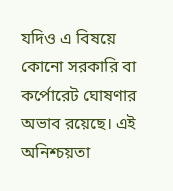যদিও এ বিষয়ে কোনো সরকারি বা কর্পোরেট ঘোষণার অভাব রয়েছে। এই অনিশ্চয়তা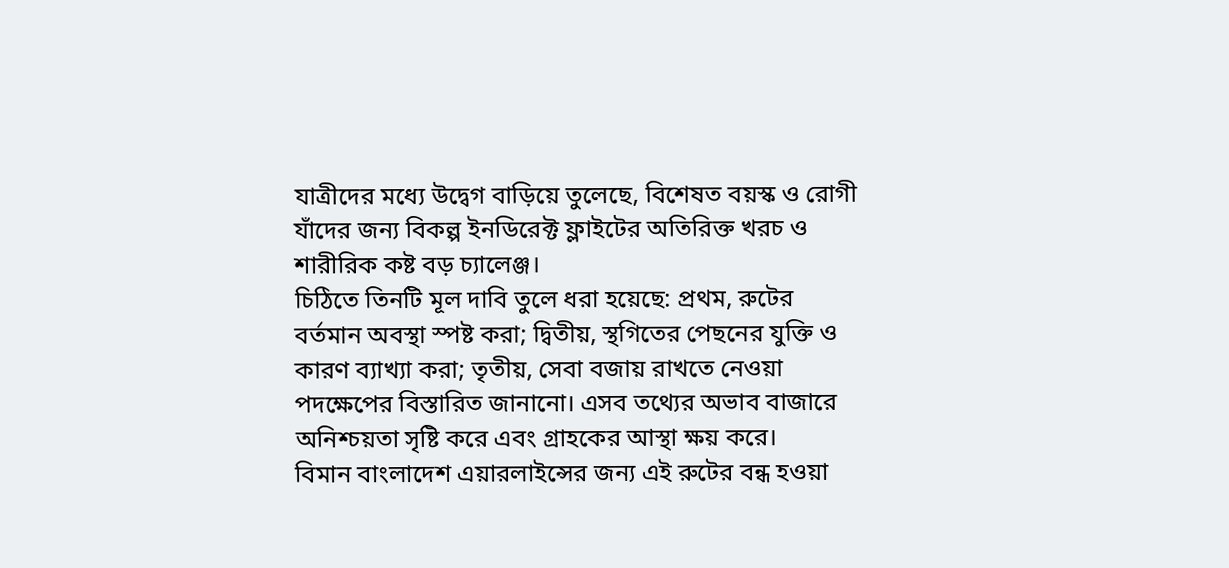যাত্রীদের মধ্যে উদ্বেগ বাড়িয়ে তুলেছে, বিশেষত বয়স্ক ও রোগী যাঁদের জন্য বিকল্প ইনডিরেক্ট ফ্লাইটের অতিরিক্ত খরচ ও শারীরিক কষ্ট বড় চ্যালেঞ্জ।
চিঠিতে তিনটি মূল দাবি তুলে ধরা হয়েছে: প্রথম, রুটের বর্তমান অবস্থা স্পষ্ট করা; দ্বিতীয়, স্থগিতের পেছনের যুক্তি ও কারণ ব্যাখ্যা করা; তৃতীয়, সেবা বজায় রাখতে নেওয়া পদক্ষেপের বিস্তারিত জানানো। এসব তথ্যের অভাব বাজারে অনিশ্চয়তা সৃষ্টি করে এবং গ্রাহকের আস্থা ক্ষয় করে।
বিমান বাংলাদেশ এয়ারলাইন্সের জন্য এই রুটের বন্ধ হওয়া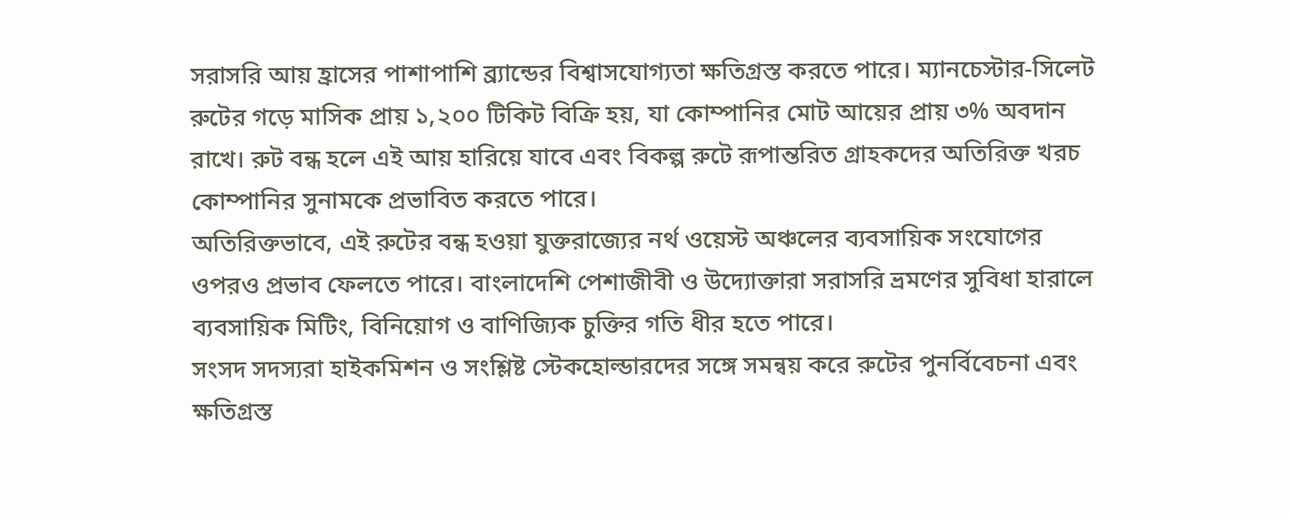সরাসরি আয় হ্রাসের পাশাপাশি ব্র্যান্ডের বিশ্বাসযোগ্যতা ক্ষতিগ্রস্ত করতে পারে। ম্যানচেস্টার‑সিলেট রুটের গড়ে মাসিক প্রায় ১,২০০ টিকিট বিক্রি হয়, যা কোম্পানির মোট আয়ের প্রায় ৩% অবদান রাখে। রুট বন্ধ হলে এই আয় হারিয়ে যাবে এবং বিকল্প রুটে রূপান্তরিত গ্রাহকদের অতিরিক্ত খরচ কোম্পানির সুনামকে প্রভাবিত করতে পারে।
অতিরিক্তভাবে, এই রুটের বন্ধ হওয়া যুক্তরাজ্যের নর্থ ওয়েস্ট অঞ্চলের ব্যবসায়িক সংযোগের ওপরও প্রভাব ফেলতে পারে। বাংলাদেশি পেশাজীবী ও উদ্যোক্তারা সরাসরি ভ্রমণের সুবিধা হারালে ব্যবসায়িক মিটিং, বিনিয়োগ ও বাণিজ্যিক চুক্তির গতি ধীর হতে পারে।
সংসদ সদস্যরা হাইকমিশন ও সংশ্লিষ্ট স্টেকহোল্ডারদের সঙ্গে সমন্বয় করে রুটের পুনর্বিবেচনা এবং ক্ষতিগ্রস্ত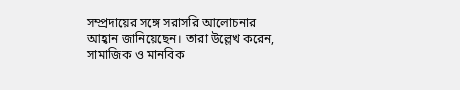সম্প্রদায়ের সঙ্গে সরাসরি আলোচনার আহ্বান জানিয়েছেন। তারা উল্লেখ করেন, সামাজিক ও মানবিক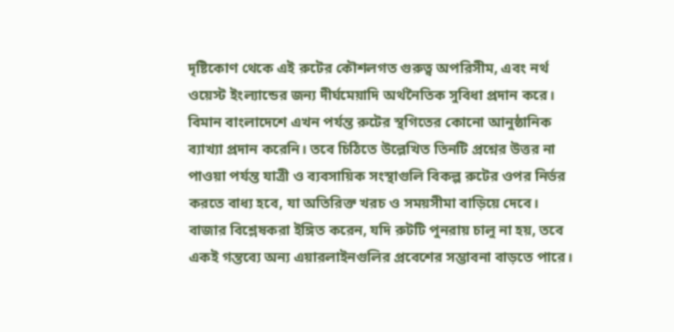দৃষ্টিকোণ থেকে এই রুটের কৌশলগত গুরুত্ব অপরিসীম, এবং নর্থ ওয়েস্ট ইংল্যান্ডের জন্য দীর্ঘমেয়াদি অর্থনৈতিক সুবিধা প্রদান করে।
বিমান বাংলাদেশে এখন পর্যন্ত রুটের স্থগিতের কোনো আনুষ্ঠানিক ব্যাখ্যা প্রদান করেনি। তবে চিঠিতে উল্লেখিত তিনটি প্রশ্নের উত্তর না পাওয়া পর্যন্ত যাত্রী ও ব্যবসায়িক সংস্থাগুলি বিকল্প রুটের ওপর নির্ভর করতে বাধ্য হবে, যা অতিরিক্ত খরচ ও সময়সীমা বাড়িয়ে দেবে।
বাজার বিশ্লেষকরা ইঙ্গিত করেন, যদি রুটটি পুনরায় চালু না হয়, তবে একই গন্তব্যে অন্য এয়ারলাইনগুলির প্রবেশের সম্ভাবনা বাড়তে পারে।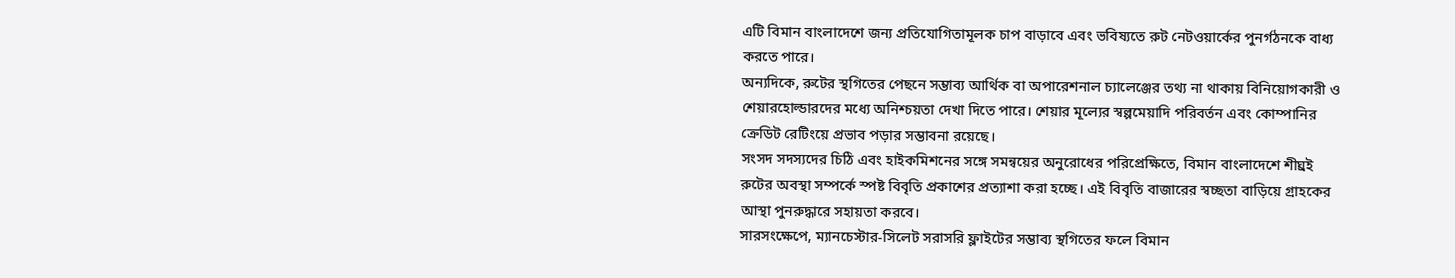এটি বিমান বাংলাদেশে জন্য প্রতিযোগিতামূলক চাপ বাড়াবে এবং ভবিষ্যতে রুট নেটওয়ার্কের পুনর্গঠনকে বাধ্য করতে পারে।
অন্যদিকে, রুটের স্থগিতের পেছনে সম্ভাব্য আর্থিক বা অপারেশনাল চ্যালেঞ্জের তথ্য না থাকায় বিনিয়োগকারী ও শেয়ারহোল্ডারদের মধ্যে অনিশ্চয়তা দেখা দিতে পারে। শেয়ার মূল্যের স্বল্পমেয়াদি পরিবর্তন এবং কোম্পানির ক্রেডিট রেটিংয়ে প্রভাব পড়ার সম্ভাবনা রয়েছে।
সংসদ সদস্যদের চিঠি এবং হাইকমিশনের সঙ্গে সমন্বয়ের অনুরোধের পরিপ্রেক্ষিতে, বিমান বাংলাদেশে শীঘ্রই রুটের অবস্থা সম্পর্কে স্পষ্ট বিবৃতি প্রকাশের প্রত্যাশা করা হচ্ছে। এই বিবৃতি বাজারের স্বচ্ছতা বাড়িয়ে গ্রাহকের আস্থা পুনরুদ্ধারে সহায়তা করবে।
সারসংক্ষেপে, ম্যানচেস্টার‑সিলেট সরাসরি ফ্লাইটের সম্ভাব্য স্থগিতের ফলে বিমান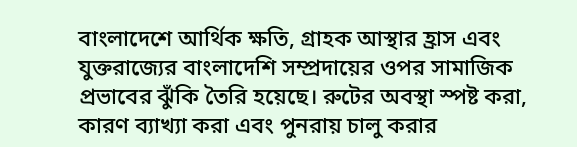বাংলাদেশে আর্থিক ক্ষতি, গ্রাহক আস্থার হ্রাস এবং যুক্তরাজ্যের বাংলাদেশি সম্প্রদায়ের ওপর সামাজিক প্রভাবের ঝুঁকি তৈরি হয়েছে। রুটের অবস্থা স্পষ্ট করা, কারণ ব্যাখ্যা করা এবং পুনরায় চালু করার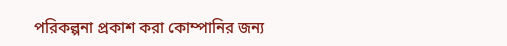পরিকল্পনা প্রকাশ করা কোম্পানির জন্য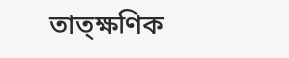তাত্ক্ষণিক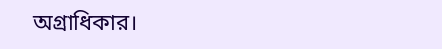অগ্রাধিকার।